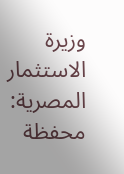وزيرة الاستثمار المصرية: محفظة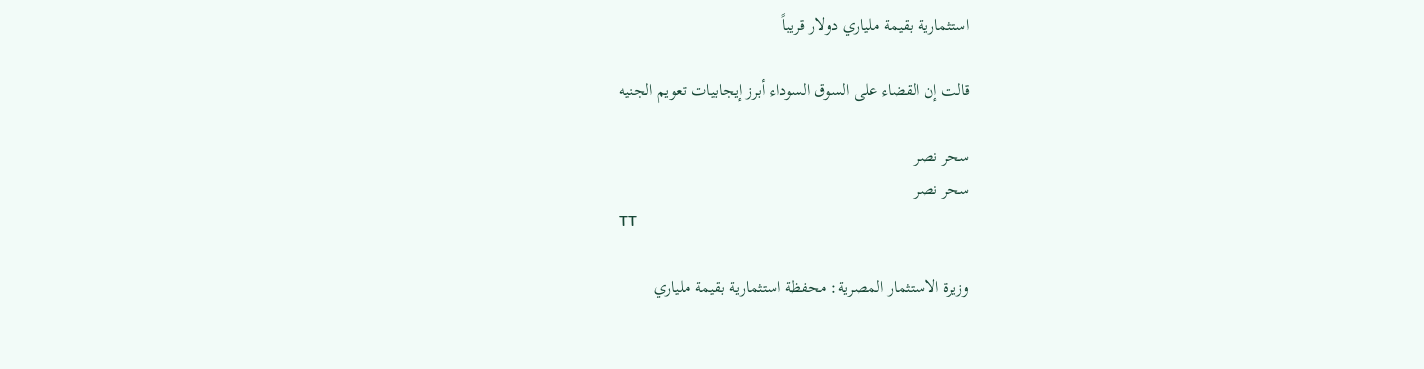استثمارية بقيمة ملياري دولار قريباً

قالت إن القضاء على السوق السوداء أبرز إيجابيات تعويم الجنيه

سحر نصر
سحر نصر
TT

وزيرة الاستثمار المصرية: محفظة استثمارية بقيمة ملياري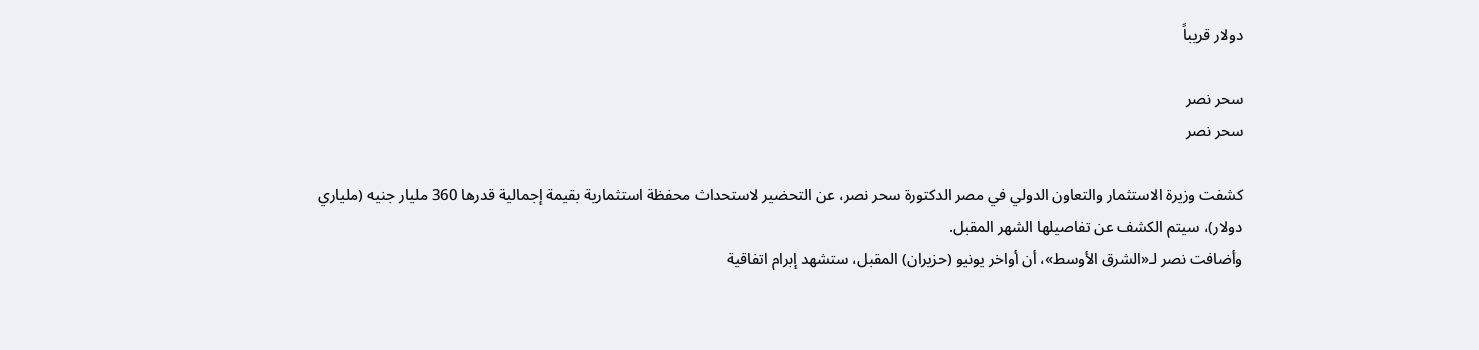دولار قريباً

سحر نصر
سحر نصر

كشفت وزيرة الاستثمار والتعاون الدولي في مصر الدكتورة سحر نصر، عن التحضير لاستحداث محفظة استثمارية بقيمة إجمالية قدرها 360 مليار جنيه (ملياري دولار)، سيتم الكشف عن تفاصيلها الشهر المقبل.
وأضافت نصر لـ«الشرق الأوسط»، أن أواخر يونيو (حزيران) المقبل، ستشهد إبرام اتفاقية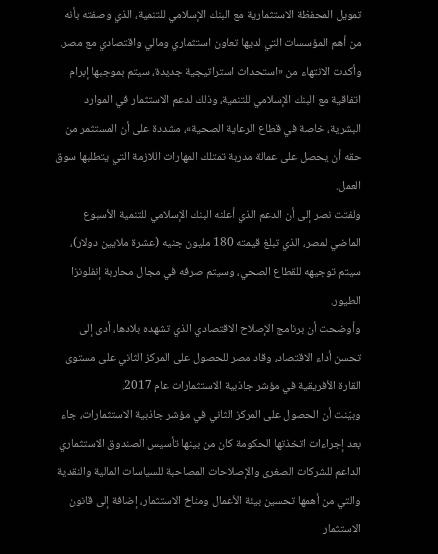تمويل المحفظة الاستثمارية مع البنك الإسلامي للتنمية، الذي وصفته بأنه من أهم المؤسسات التي لديها تعاون استثماري ومالي واقتصادي مع مصر.
وأكدت الانتهاء من «استحداث استراتيجية جديدة، سيتم بموجبها إبرام اتفاقية مع البنك الإسلامي للتنمية، وذلك لدعم الاستثمار في الموارد البشرية، خاصة في قطاع الرعاية الصحية»، مشددة على أن المستثمر من حقه أن يحصل على عمالة مدربة تمتلك المهارات اللازمة التي يتطلبها سوق العمل.
ولفتت نصر إلى أن الدعم الذي أعلنه البنك الإسلامي للتنمية الأسبوع الماضي لمصر، الذي تبلغ قيمته 180 مليون جنيه (عشرة ملايين دولار)، سيتم توجيهه للقطاع الصحي، وسيتم صرفه في مجال محاربة إنفلونزا الطيور.
وأوضحت أن برنامج الإصلاح الاقتصادي الذي تشهده بلادها، أدى إلى تحسن أداء الاقتصاد، وقاد مصر للحصول على المركز الثاني على مستوى القارة الأفريقية في مؤشر جاذبية الاستثمارات عام 2017.
وبيّنت أن الحصول على المركز الثاني في مؤشر جاذبية الاستثمارات، جاء بعد إجراءات اتخذتها الحكومة كان من بينها تأسيس الصندوق الاستثماري الداعم للشركات الصغرى والإصلاحات المصاحبة للسياسات المالية والنقدية والتي من أهمها تحسين بيئة الأعمال ومناخ الاستثمار، إضافة إلى قانون الاستثمار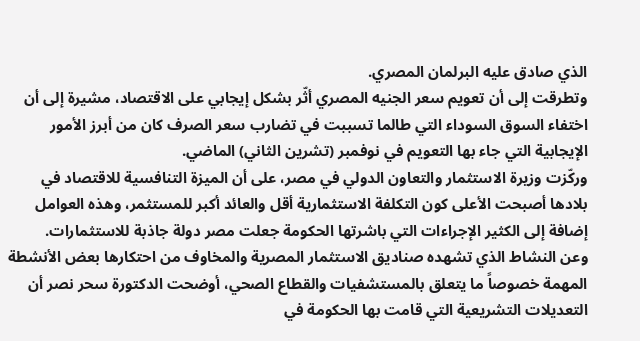الذي صادق عليه البرلمان المصري.
وتطرقت إلى أن تعويم سعر الجنيه المصري أثّر بشكل إيجابي على الاقتصاد، مشيرة إلى أن اختفاء السوق السوداء التي طالما تسببت في تضارب سعر الصرف كان من أبرز الأمور الإيجابية التي جاء بها التعويم في نوفمبر (تشرين الثاني) الماضي.
وركّزت وزيرة الاستثمار والتعاون الدولي في مصر، على أن الميزة التنافسية للاقتصاد في بلادها أصبحت الأعلى كون التكلفة الاستثمارية أقل والعائد أكبر للمستثمر، وهذه العوامل إضافة إلى الكثير الإجراءات التي باشرتها الحكومة جعلت مصر دولة جاذبة للاستثمارات.
وعن النشاط الذي تشهده صناديق الاستثمار المصرية والمخاوف من احتكارها بعض الأنشطة المهمة خصوصاً ما يتعلق بالمستشفيات والقطاع الصحي، أوضحت الدكتورة سحر نصر أن التعديلات التشريعية التي قامت بها الحكومة في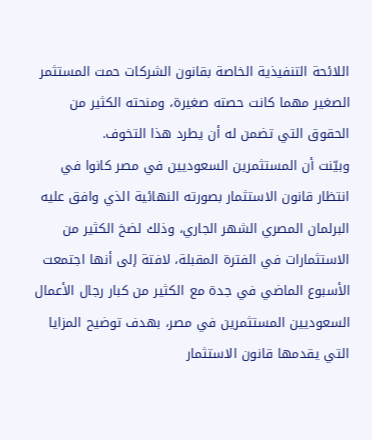اللائحة التنفيذية الخاصة بقانون الشركات حمت المستثمر الصغير مهما كانت حصته صغيرة، ومنحته الكثير من الحقوق التي تضمن له أن يطرد هذا التخوف.
وبيّنت أن المستثمرين السعوديين في مصر كانوا في انتظار قانون الاستثمار بصورته النهائية الذي وافق عليه البرلمان المصري الشهر الجاري، وذلك لضخ الكثير من الاستثمارات في الفترة المقبلة، لافتة إلى أنها اجتمعت الأسبوع الماضي في جدة مع الكثير من كبار رجال الأعمال السعوديين المستثمرين في مصر، بهدف توضيح المزايا التي يقدمها قانون الاستثمار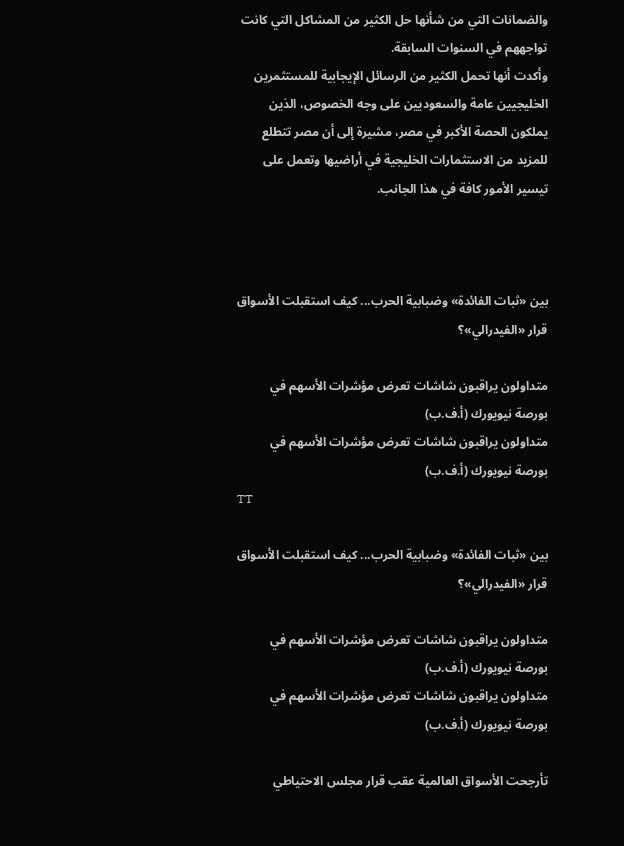والضمانات التي من شأنها حل الكثير من المشاكل التي كانت تواجههم في السنوات السابقة.
وأكدت أنها تحمل الكثير من الرسائل الإيجابية للمستثمرين الخليجيين عامة والسعوديين على وجه الخصوص، الذين يملكون الحصة الأكبر في مصر، مشيرة إلى أن مصر تتطلع للمزيد من الاستثمارات الخليجية في أراضيها وتعمل على تيسير الأمور كافة في هذا الجانب.



بين «ثبات الفائدة» وضبابية الحرب... كيف استقبلت الأسواق قرار «الفيدرالي»؟

متداولون يراقبون شاشات تعرض مؤشرات الأسهم في بورصة نيويورك (أ.ف.ب)
متداولون يراقبون شاشات تعرض مؤشرات الأسهم في بورصة نيويورك (أ.ف.ب)
TT

بين «ثبات الفائدة» وضبابية الحرب... كيف استقبلت الأسواق قرار «الفيدرالي»؟

متداولون يراقبون شاشات تعرض مؤشرات الأسهم في بورصة نيويورك (أ.ف.ب)
متداولون يراقبون شاشات تعرض مؤشرات الأسهم في بورصة نيويورك (أ.ف.ب)

تأرجحت الأسواق العالمية عقب قرار مجلس الاحتياطي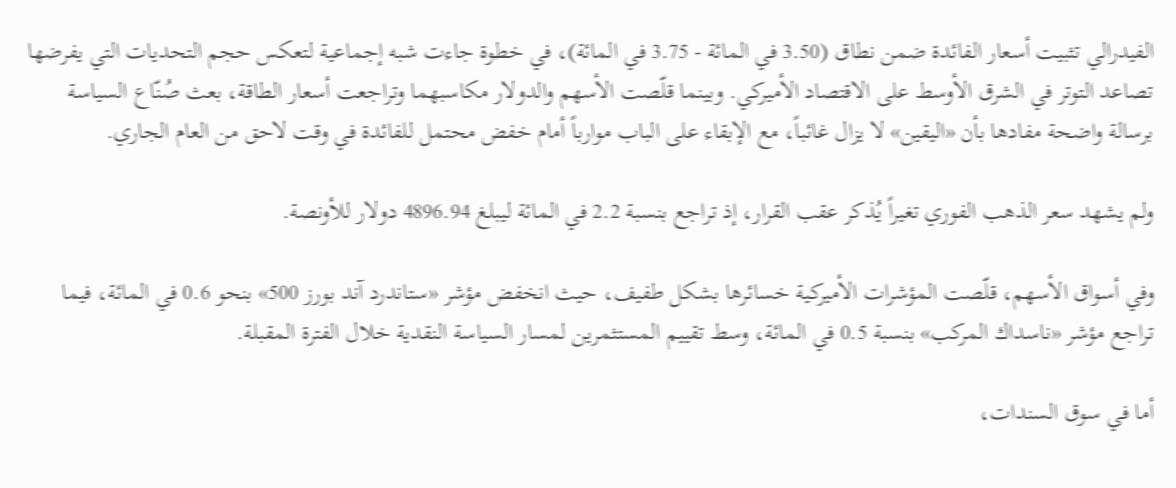الفيدرالي تثبيت أسعار الفائدة ضمن نطاق (3.50 في المائة - 3.75 في المائة)، في خطوة جاءت شبه إجماعية لتعكس حجم التحديات التي يفرضها تصاعد التوتر في الشرق الأوسط على الاقتصاد الأميركي. وبينما قلّصت الأسهم والدولار مكاسبهما وتراجعت أسعار الطاقة، بعث صُنّاع السياسة برسالة واضحة مفادها بأن «اليقين» لا يزال غائباً، مع الإبقاء على الباب موارباً أمام خفض محتمل للفائدة في وقت لاحق من العام الجاري.

ولم يشهد سعر الذهب الفوري تغيراً يُذكر عقب القرار، إذ تراجع بنسبة 2.2 في المائة ليبلغ 4896.94 دولار للأونصة.

وفي أسواق الأسهم، قلّصت المؤشرات الأميركية خسائرها بشكل طفيف، حيث انخفض مؤشر «ستاندرد آند بورز 500» بنحو 0.6 في المائة، فيما تراجع مؤشر «ناسداك المركب» بنسبة 0.5 في المائة، وسط تقييم المستثمرين لمسار السياسة النقدية خلال الفترة المقبلة.

أما في سوق السندات،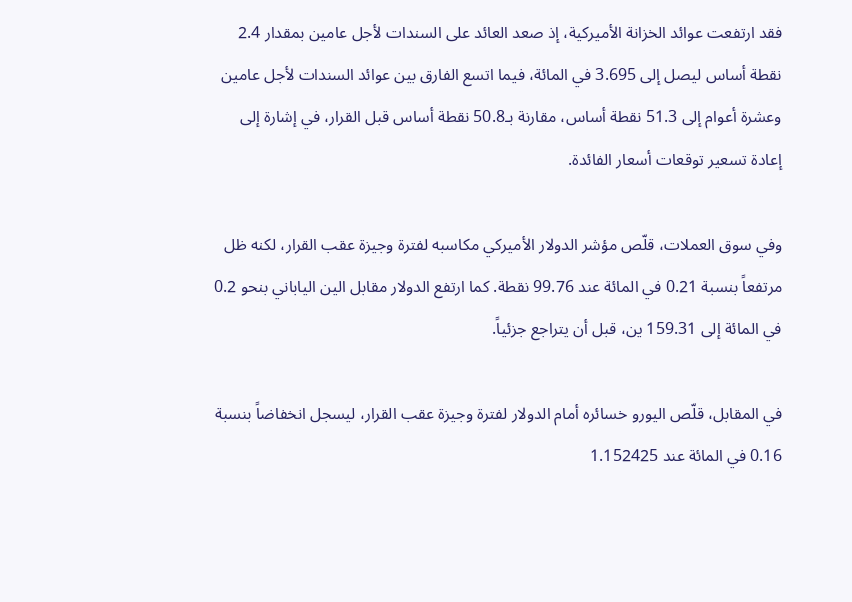فقد ارتفعت عوائد الخزانة الأميركية، إذ صعد العائد على السندات لأجل عامين بمقدار 2.4 نقطة أساس ليصل إلى 3.695 في المائة، فيما اتسع الفارق بين عوائد السندات لأجل عامين وعشرة أعوام إلى 51.3 نقطة أساس، مقارنة بـ50.8 نقطة أساس قبل القرار، في إشارة إلى إعادة تسعير توقعات أسعار الفائدة.

وفي سوق العملات، قلّص مؤشر الدولار الأميركي مكاسبه لفترة وجيزة عقب القرار، لكنه ظل مرتفعاً بنسبة 0.21 في المائة عند 99.76 نقطة. كما ارتفع الدولار مقابل الين الياباني بنحو 0.2 في المائة إلى 159.31 ين، قبل أن يتراجع جزئياً.

في المقابل، قلّص اليورو خسائره أمام الدولار لفترة وجيزة عقب القرار، ليسجل انخفاضاً بنسبة 0.16 في المائة عند 1.152425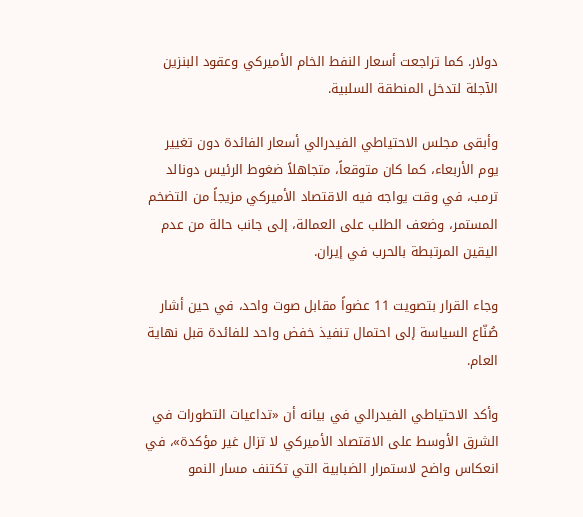دولار. كما تراجعت أسعار النفط الخام الأميركي وعقود البنزين الآجلة لتدخل المنطقة السلبية.

وأبقى مجلس الاحتياطي الفيدرالي أسعار الفائدة دون تغيير يوم الأربعاء، كما كان متوقعاً، متجاهلاً ضغوط الرئيس دونالد ترمب، في وقت يواجه فيه الاقتصاد الأميركي مزيجاً من التضخم المستمر، وضعف الطلب على العمالة، إلى جانب حالة من عدم اليقين المرتبطة بالحرب في إيران.

وجاء القرار بتصويت 11 عضواً مقابل صوت واحد، في حين أشار صُنّاع السياسة إلى احتمال تنفيذ خفض واحد للفائدة قبل نهاية العام.

وأكد الاحتياطي الفيدرالي في بيانه أن «تداعيات التطورات في الشرق الأوسط على الاقتصاد الأميركي لا تزال غير مؤكدة»، في انعكاس واضح لاستمرار الضبابية التي تكتنف مسار النمو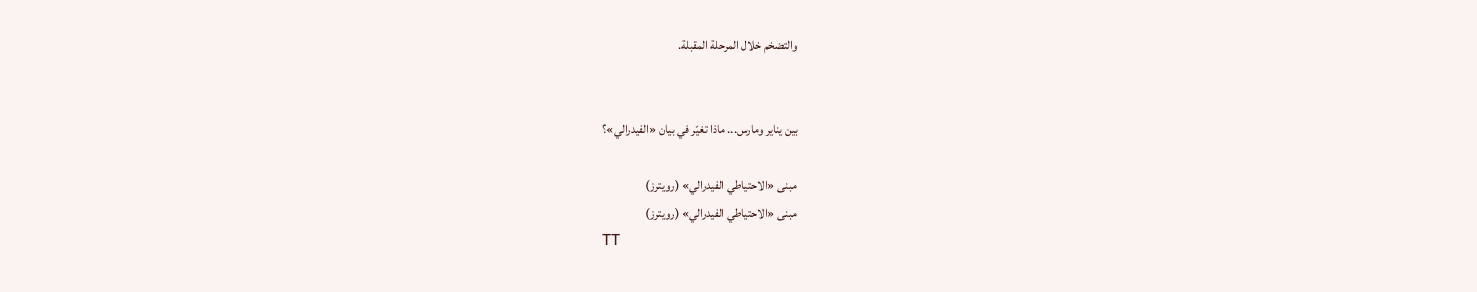والتضخم خلال المرحلة المقبلة.


بين يناير ومارس... ماذا تغيّر في بيان «الفيدرالي»؟

مبنى «الاحتياطي الفيدرالي» (رويترز)
مبنى «الاحتياطي الفيدرالي» (رويترز)
TT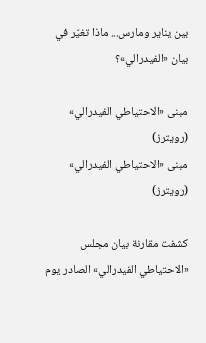بين يناير ومارس... ماذا تغيّر في بيان «الفيدرالي»؟

مبنى «الاحتياطي الفيدرالي» (رويترز)
مبنى «الاحتياطي الفيدرالي» (رويترز)

كشفت مقارنة بيان مجلس «الاحتياطي الفيدرالي» الصادر يوم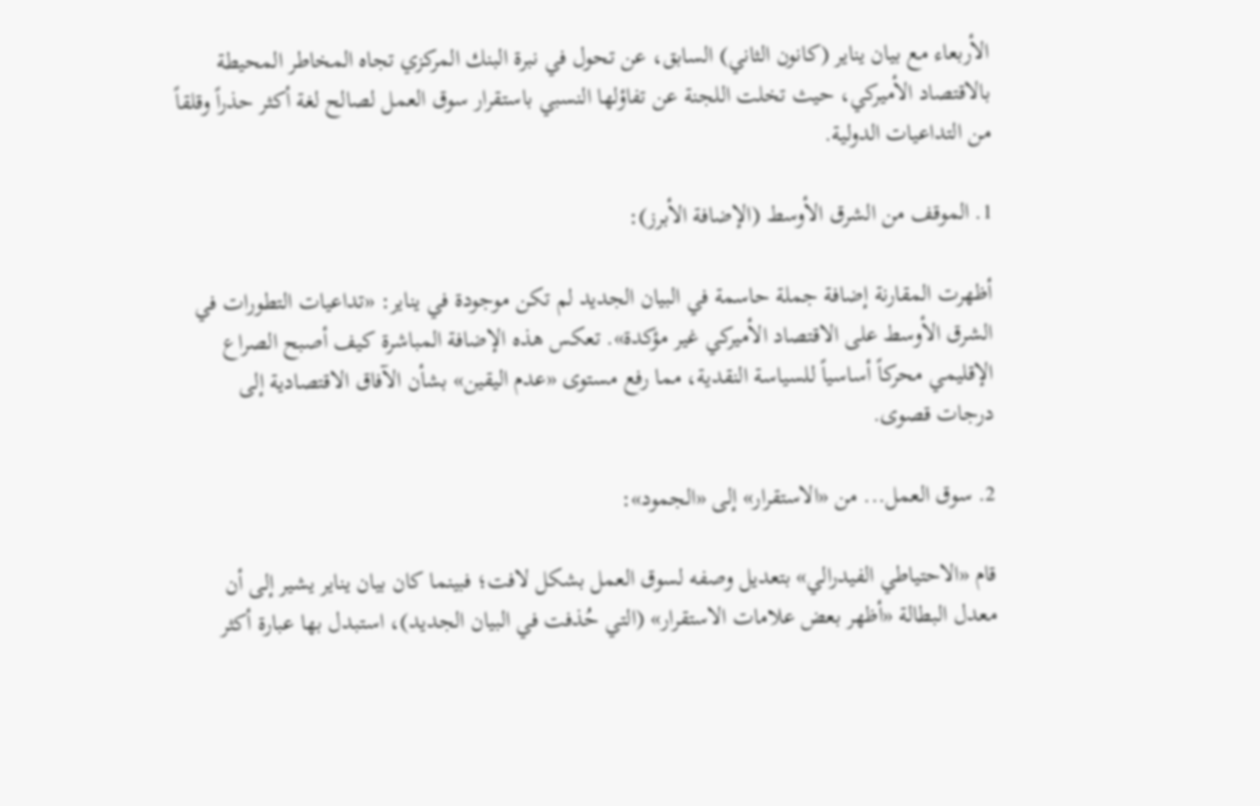الأربعاء مع بيان يناير (كانون الثاني) السابق، عن تحول في نبرة البنك المركزي تجاه المخاطر المحيطة بالاقتصاد الأميركي، حيث تخلت اللجنة عن تفاؤلها النسبي باستقرار سوق العمل لصالح لغة أكثر حذراً وقلقاً من التداعيات الدولية.

1. الموقف من الشرق الأوسط (الإضافة الأبرز):

أظهرت المقارنة إضافة جملة حاسمة في البيان الجديد لم تكن موجودة في يناير: «تداعيات التطورات في الشرق الأوسط على الاقتصاد الأميركي غير مؤكدة». تعكس هذه الإضافة المباشرة كيف أصبح الصراع الإقليمي محركاً أساسياً للسياسة النقدية، مما رفع مستوى «عدم اليقين» بشأن الآفاق الاقتصادية إلى درجات قصوى.

2. سوق العمل... من «الاستقرار» إلى «الجمود»:

قام «الاحتياطي الفيدرالي» بتعديل وصفه لسوق العمل بشكل لافت؛ فبينما كان بيان يناير يشير إلى أن معدل البطالة «أظهر بعض علامات الاستقرار» (التي حُذفت في البيان الجديد)، استبدل بها عبارة أكثر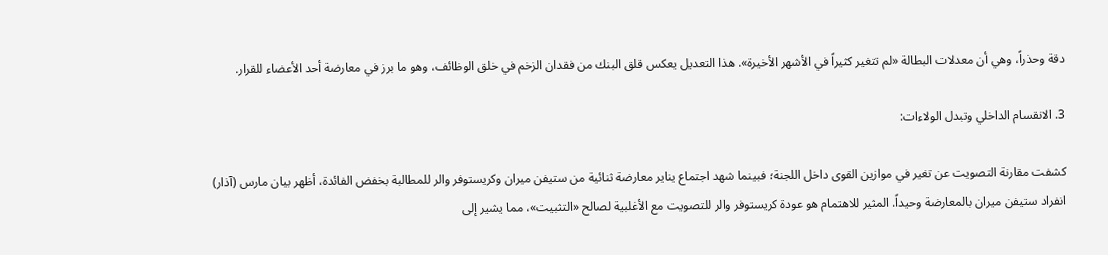دقة وحذراً، وهي أن معدلات البطالة «لم تتغير كثيراً في الأشهر الأخيرة». هذا التعديل يعكس قلق البنك من فقدان الزخم في خلق الوظائف، وهو ما برز في معارضة أحد الأعضاء للقرار.

3. الانقسام الداخلي وتبدل الولاءات:

كشفت مقارنة التصويت عن تغير في موازين القوى داخل اللجنة؛ فبينما شهد اجتماع يناير معارضة ثنائية من ستيفن ميران وكريستوفر والر للمطالبة بخفض الفائدة، أظهر بيان مارس (آذار) انفراد ستيفن ميران بالمعارضة وحيداً. المثير للاهتمام هو عودة كريستوفر والر للتصويت مع الأغلبية لصالح «التثبيت»، مما يشير إلى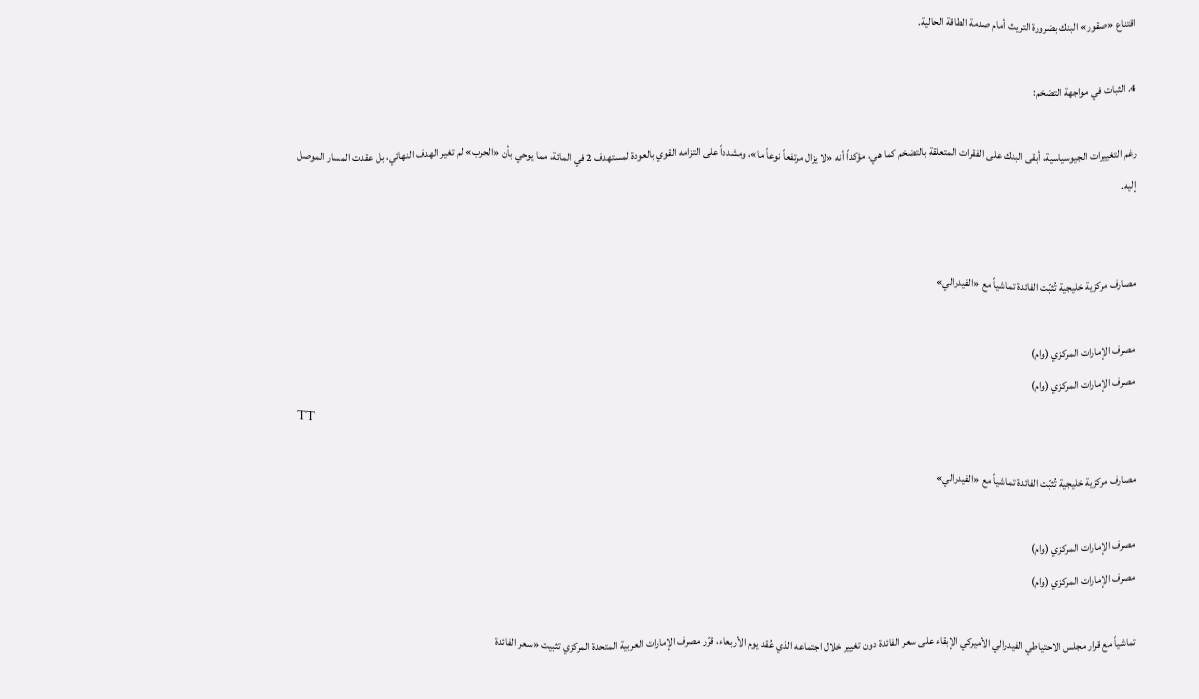اقتناع «صقور» البنك بضرورة التريث أمام صدمة الطاقة الحالية.

4. الثبات في مواجهة التضخم:

رغم التغييرات الجيوسياسية، أبقى البنك على الفقرات المتعلقة بالتضخم كما هي، مؤكداً أنه «لا يزال مرتفعاً نوعاً ما»، ومشدداً على التزامه القوي بالعودة لمستهدف 2 في المائة، مما يوحي بأن «الحرب» لم تغير الهدف النهائي، بل عقدت المسار الموصل إليه.


مصارف مركزية خليجية تُثبّت الفائدة تماشياً مع «الفيدرالي»

مصرف الإمارات المركزي (وام)
مصرف الإمارات المركزي (وام)
TT

مصارف مركزية خليجية تُثبّت الفائدة تماشياً مع «الفيدرالي»

مصرف الإمارات المركزي (وام)
مصرف الإمارات المركزي (وام)

تماشياً مع قرار مجلس الاحتياطي الفيدرالي الأميركي الإبقاء على سعر الفائدة دون تغيير خلال اجتماعه الذي عُقد يوم الأربعاء، قرّر مصرف الإمارات العربية المتحدة المركزي تثبيت «سعر الفائدة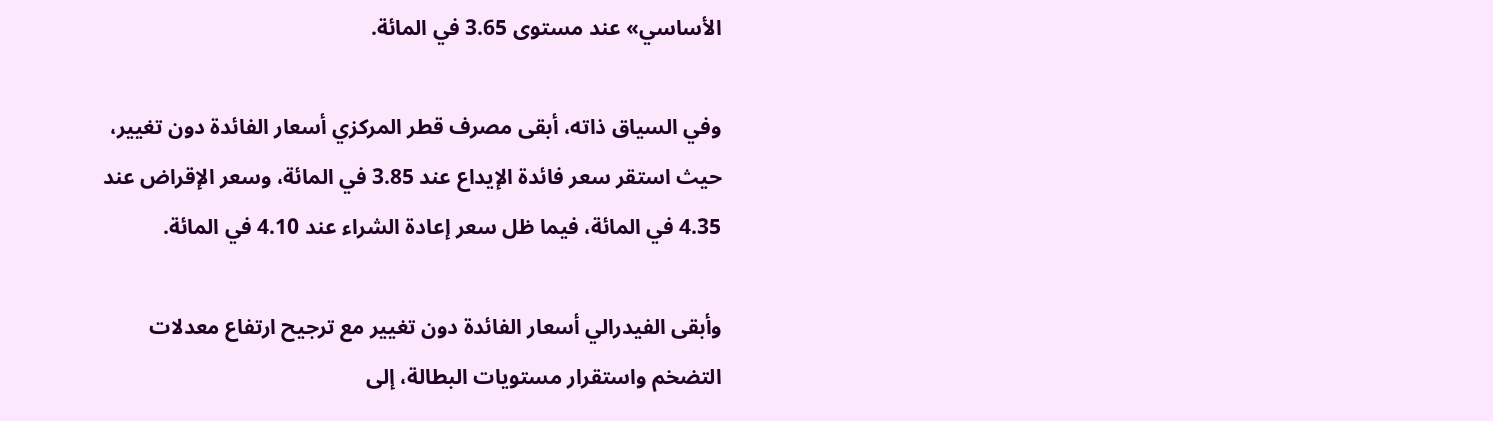الأساسي» عند مستوى 3.65 في المائة.

وفي السياق ذاته، أبقى مصرف قطر المركزي أسعار الفائدة دون تغيير، حيث استقر سعر فائدة الإيداع عند 3.85 في المائة، وسعر الإقراض عند 4.35 في المائة، فيما ظل سعر إعادة الشراء عند 4.10 في المائة.

وأبقى الفيدرالي أسعار الفائدة دون تغيير مع ترجيح ارتفاع معدلات التضخم واستقرار مستويات البطالة، إلى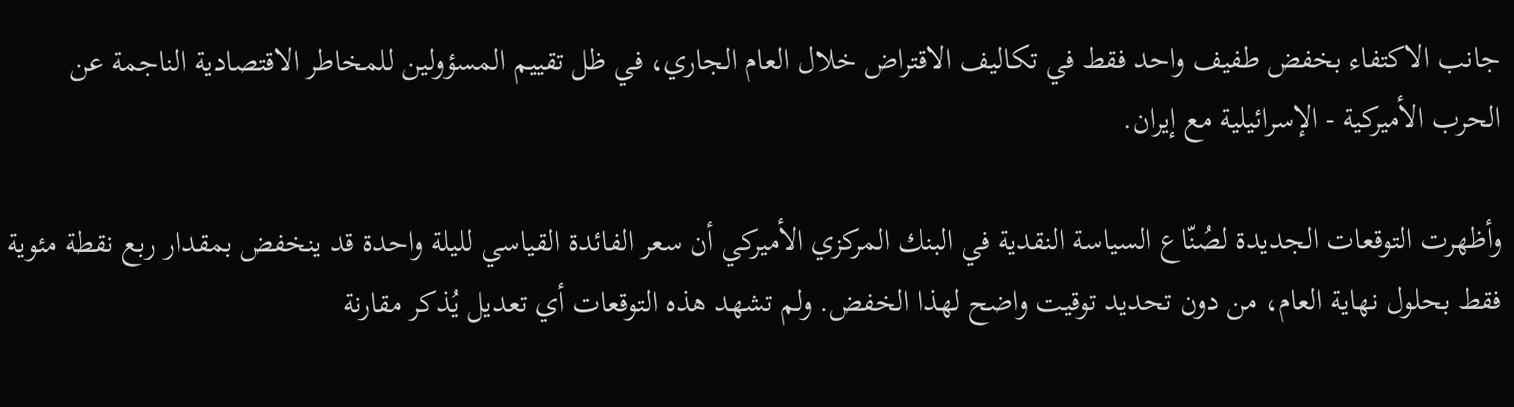جانب الاكتفاء بخفض طفيف واحد فقط في تكاليف الاقتراض خلال العام الجاري، في ظل تقييم المسؤولين للمخاطر الاقتصادية الناجمة عن الحرب الأميركية - الإسرائيلية مع إيران.

وأظهرت التوقعات الجديدة لصُنّاع السياسة النقدية في البنك المركزي الأميركي أن سعر الفائدة القياسي لليلة واحدة قد ينخفض بمقدار ربع نقطة مئوية فقط بحلول نهاية العام، من دون تحديد توقيت واضح لهذا الخفض. ولم تشهد هذه التوقعات أي تعديل يُذكر مقارنة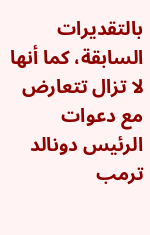بالتقديرات السابقة، كما أنها لا تزال تتعارض مع دعوات الرئيس دونالد ترمب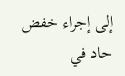إلى إجراء خفض حاد في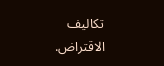تكاليف الاقتراض.